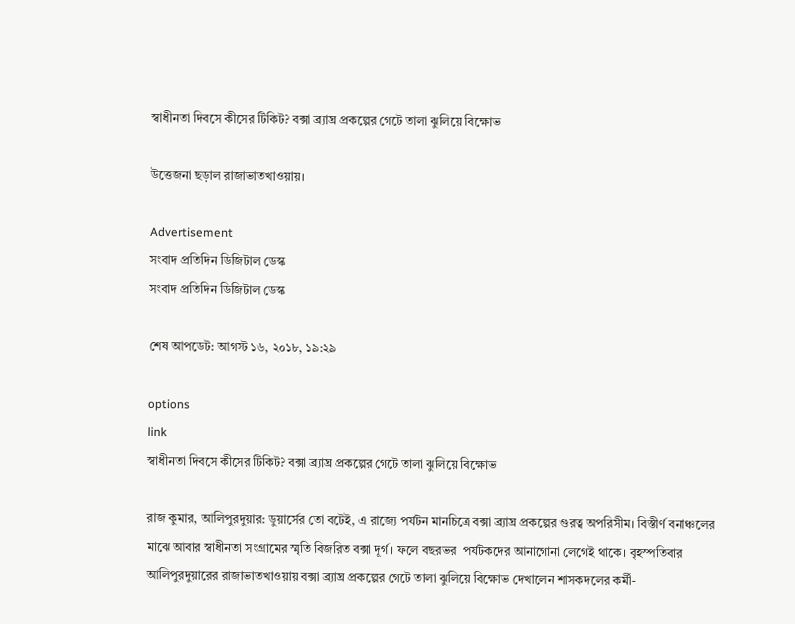স্বাধীনতা দিবসে কীসের টিকিট? বক্সা ব্র্যাঘ্র প্রকল্পের গেটে তালা ঝুলিয়ে বিক্ষোভ

উত্তেজনা ছড়াল রাজাভাতখাওয়ায়।

Advertisement
সংবাদ প্রতিদিন ডিজিটাল ডেস্ক
সংবাদ প্রতিদিন ডিজিটাল ডেস্ক

শেষ আপডেট: আগস্ট ১৬, ২০১৮, ১৯:২৯

options
link
স্বাধীনতা দিবসে কীসের টিকিট? বক্সা ব্র্যাঘ্র প্রকল্পের গেটে তালা ঝুলিয়ে বিক্ষোভ

রাজ কুমার, আলিপুরদুয়ার: ডুয়ার্সের তো বটেই, এ রাজ্যে পর্যটন মানচিত্রে বক্সা ব্র্যাঘ্র প্রকল্পের গুরত্ব অপরিসীম। বিস্তীর্ণ বনাঞ্চলের মাঝে আবার স্বাধীনতা সংগ্রামের স্মৃতি বিজরিত বক্সা দূর্গ। ফলে বছরভর  পর্যটকদের আনাগোনা লেগেই থাকে। বৃহস্পতিবার আলিপুরদুয়ারের রাজাভাতখাওয়ায় বক্সা ব্র্যাঘ্র প্রকল্পের গেটে তালা ঝুলিয়ে বিক্ষোভ দেখালেন শাসকদলের কর্মী-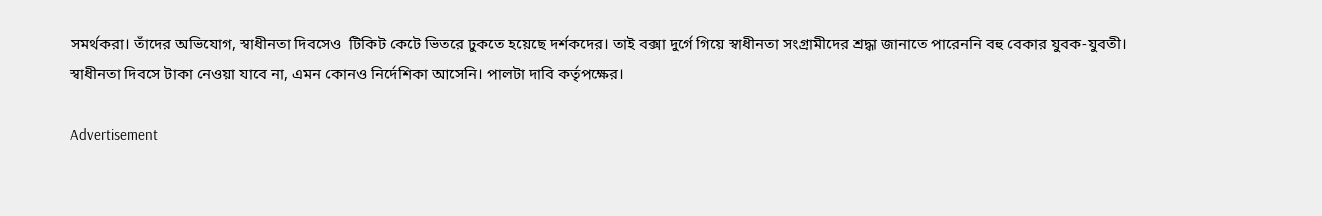সমর্থকরা। তাঁদের অভিযোগ, স্বাধীনতা দিবসেও  টিকিট কেটে ভিতরে ঢুকতে হয়েছে দর্শকদের। তাই বক্সা দুর্গে গিয়ে স্বাধীনতা সংগ্রামীদের শ্রদ্ধা জানাতে পারেননি বহু বেকার যুবক-যুবতী। স্বাধীনতা দিবসে টাকা নেওয়া যাবে না, এমন কোনও নির্দেশিকা আসেনি। পালটা দাবি কর্তৃপক্ষের।

Advertisement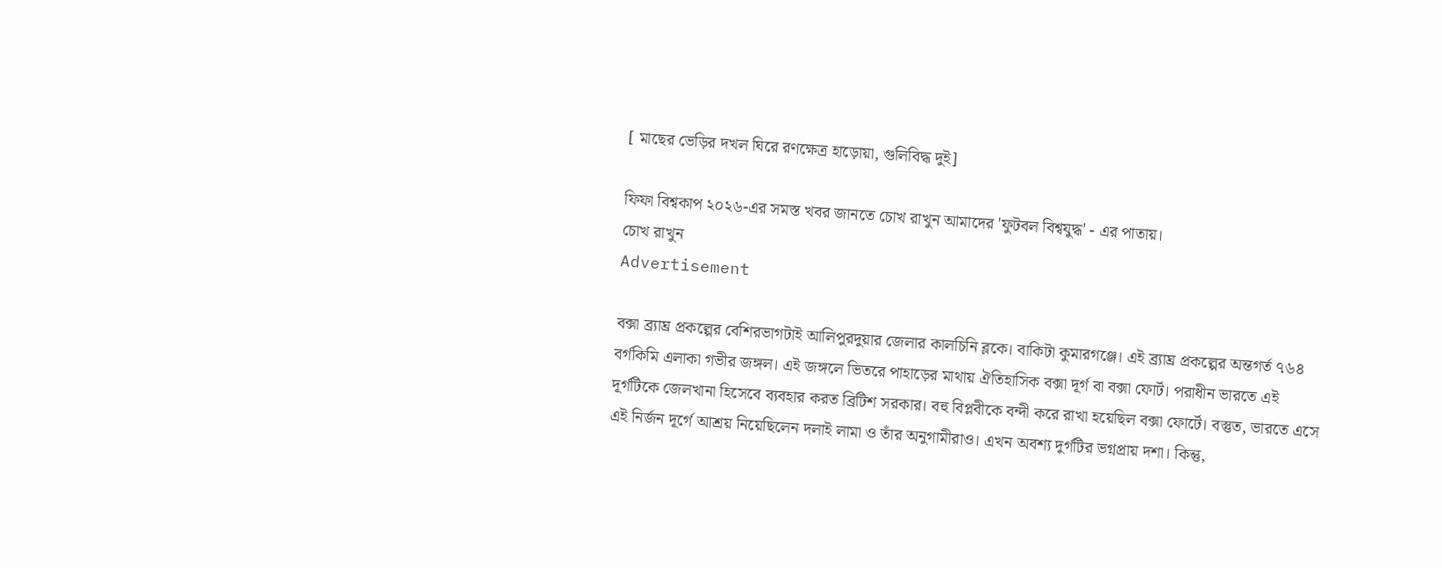[ মাছের ভেড়ির দখল ঘিরে রণক্ষেত্র হাড়োয়া, গুলিবিদ্ধ দুই]

ফিফা বিশ্বকাপ ২০২৬-এর সমস্ত খবর জানতে চোখ রাখুন আমাদের 'ফুটবল বিশ্বযুদ্ধ' - এর পাতায়।
চোখ রাখুন
Advertisement

বক্সা ব্র্যাঘ্র প্রকল্পের বেশিরভাগটাই আলিপুরদুয়ার জেলার কালচিনি ব্লকে। বাকিটা কুমারগঞ্জে। এই ব্র্যাঘ্র প্রকল্পের অন্তগর্ত ৭৬৪ বর্গকিমি এলাকা গভীর জঙ্গল। এই জঙ্গলে ভিতরে পাহাড়ের মাথায় ঐতিহাসিক বক্সা দূর্গ বা বক্সা ফোর্ট। পরাধীন ভারতে এই দূর্গটিকে জেলখানা হিসেবে ব্যবহার করত ব্রিটিশ সরকার। বহু বিপ্লবীকে বন্দী করে রাখা হয়েছিল বক্সা ফোর্টে। বস্তুত, ভারতে এসে এই নির্জন দূর্গে আশ্রয় নিয়েছিলেন দলাই লামা ও তাঁর অনুগামীরাও। এখন অবশ্য দুর্গটির ভগ্নপ্রায় দশা। কিন্তু,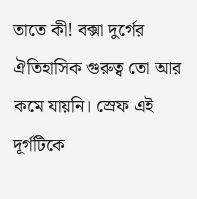তাতে কী! বক্সা দুর্গের ঐতিহাসিক গুরুত্ব তো আর কমে যায়নি। স্রেফ এই দূর্গটিকে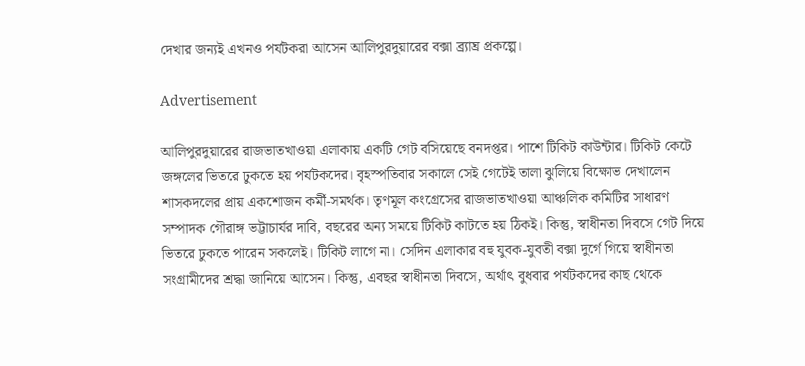দেখার জন্যই এখনও পর্যটকরা আসেন আলিপুরদুয়ারের বক্সা ব্র্যাঘ্র প্রকল্পে।

Advertisement

আলিপুরদুয়ারের রাজভাতখাওয়া এলাকায় একটি গেট বসিয়েছে বনদপ্তর। পাশে টিকিট কাউন্টার। টিকিট কেটে জঙ্গলের ভিতরে ঢুকতে হয় পর্যটকদের। বৃহস্পতিবার সকালে সেই গেটেই তালা ঝুলিয়ে বিক্ষোভ দেখালেন শাসকদলের প্রায় একশোজন কর্মী-সমর্থক। তৃণমূল কংগ্রেসের রাজভাতখাওয়া আঞ্চলিক কমিটির সাধারণ সম্পাদক গৌরাঙ্গ ভট্টাচার্যর দাবি, বছরের অন্য সময়ে টিকিট কাটতে হয় ঠিকই। কিন্তু, স্বাধীনতা দিবসে গেট দিয়ে ভিতরে ঢুকতে পারেন সকলেই। টিকিট লাগে না। সেদিন এলাকার বহু যুবক-যুবতী বক্সা দুর্গে গিয়ে স্বাধীনতা সংগ্রামীদের শ্রদ্ধা জানিয়ে আসেন। কিন্তু, এবছর স্বাধীনতা দিবসে, অর্থাৎ বুধবার পর্যটকদের কাছ থেকে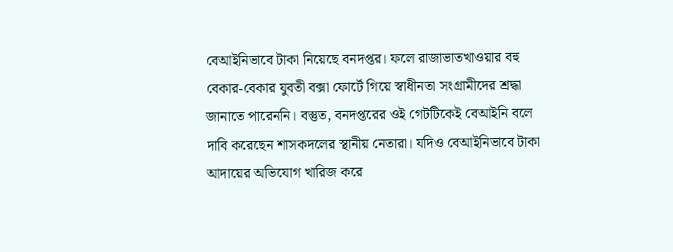বেআইনিভাবে টাকা নিয়েছে বনদপ্তর। ফলে রাজাভাতখাওয়ার বহু বেকার-বেকার যুবতী বক্সা ফোর্টে গিয়ে স্বাধীনতা সংগ্রামীদের শ্রদ্ধা জানাতে পারেননি। বস্তুত, বনদপ্তরের ওই গেটটিকেই বেআইনি বলে দাবি করেছেন শাসকদলের স্থানীয় নেতারা। যদিও বেআইনিভাবে টাকা আদায়ের অভিযোগ খারিজ করে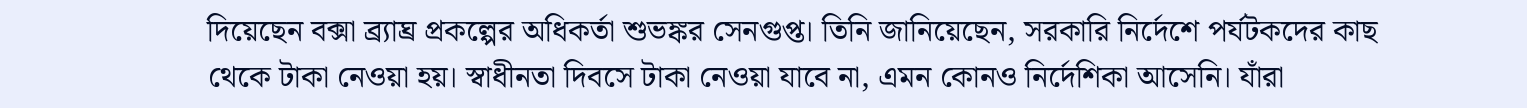দিয়েছেন বক্সা ব্র্যাঘ্র প্রকল্পের অধিকর্তা শুভঙ্কর সেনগুপ্ত। তিনি জানিয়েছেন, সরকারি নির্দেশে পর্যটকদের কাছ থেকে টাকা নেওয়া হয়। স্বাধীনতা দিবসে টাকা নেওয়া যাবে না, এমন কোনও নির্দেশিকা আসেনি। যাঁরা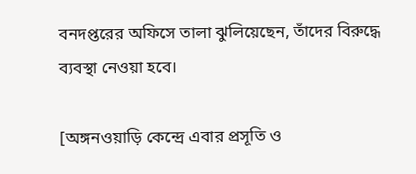বনদপ্তরের অফিসে তালা ঝুলিয়েছেন, তাঁদের বিরুদ্ধে ব্যবস্থা নেওয়া হবে।

[অঙ্গনওয়াড়ি কেন্দ্রে এবার প্রসূতি ও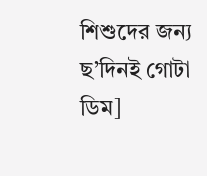শিশুদের জন্য ছ’দিনই গোটা ডিম]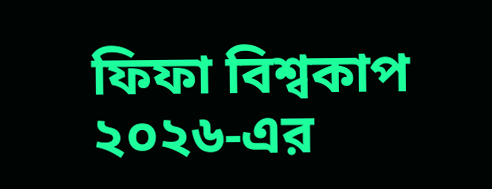ফিফা বিশ্বকাপ ২০২৬-এর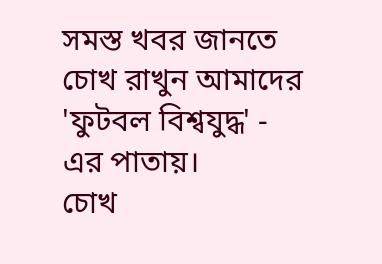সমস্ত খবর জানতে চোখ রাখুন আমাদের 'ফুটবল বিশ্বযুদ্ধ' - এর পাতায়।
চোখ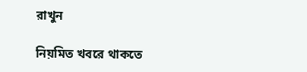রাখুন

নিয়মিত খবরে থাকতে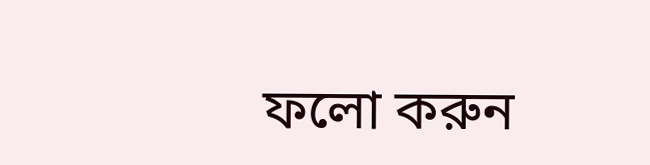ফলো করুন